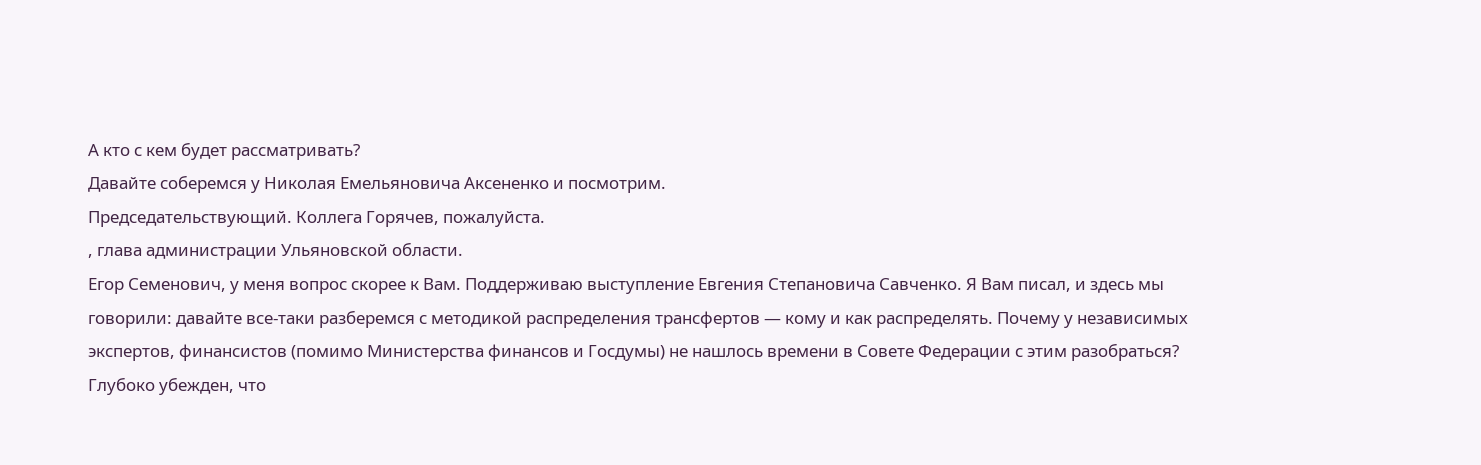А кто с кем будет рассматривать?
Давайте соберемся у Николая Емельяновича Аксененко и посмотрим.
Председательствующий. Коллега Горячев, пожалуйста.
, глава администрации Ульяновской области.
Егор Семенович, у меня вопрос скорее к Вам. Поддерживаю выступление Евгения Степановича Савченко. Я Вам писал, и здесь мы говорили: давайте все-таки разберемся с методикой распределения трансфертов — кому и как распределять. Почему у независимых экспертов, финансистов (помимо Министерства финансов и Госдумы) не нашлось времени в Совете Федерации с этим разобраться?
Глубоко убежден, что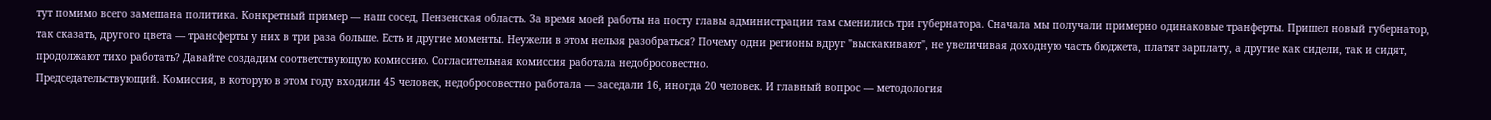тут помимо всего замешана политика. Конкретный пример — наш сосед, Пензенская область. За время моей работы на посту главы администрации там сменились три губернатора. Сначала мы получали примерно одинаковые транферты. Пришел новый губернатор, так сказать, другого цвета — трансферты у них в три раза больше. Есть и другие моменты. Неужели в этом нельзя разобраться? Почему одни регионы вдруг "выскакивают", не увеличивая доходную часть бюджета, платят зарплату, а другие как сидели, так и сидят, продолжают тихо работать? Давайте создадим соответствующую комиссию. Согласительная комиссия работала недобросовестно.
Председательствующий. Комиссия, в которую в этом году входили 45 человек, недобросовестно работала — заседали 16, иногда 20 человек. И главный вопрос — методология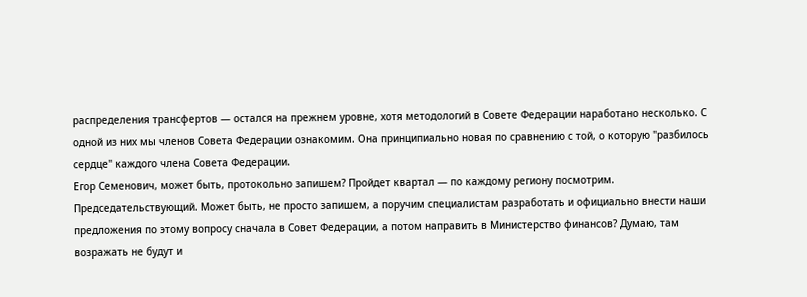распределения трансфертов — остался на прежнем уровне, хотя методологий в Совете Федерации наработано несколько. С одной из них мы членов Совета Федерации ознакомим. Она принципиально новая по сравнению с той, о которую "разбилось сердце" каждого члена Совета Федерации.
Егор Семенович, может быть, протокольно запишем? Пройдет квартал — по каждому региону посмотрим.
Председательствующий. Может быть, не просто запишем, а поручим специалистам разработать и официально внести наши предложения по этому вопросу сначала в Совет Федерации, а потом направить в Министерство финансов? Думаю, там возражать не будут и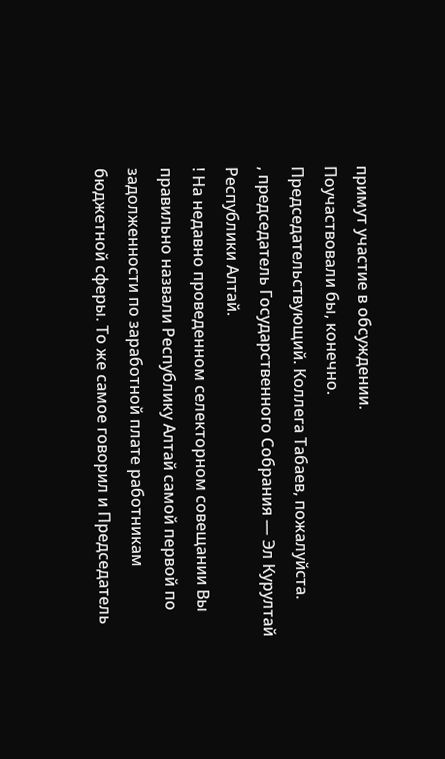примут участие в обсуждении.
Поучаствовали бы, конечно.
Председательствующий. Коллега Табаев, пожалуйста.
, председатель Государственного Собрания — Эл Курултай Республики Алтай.
! На недавно проведенном селекторном совещании Вы правильно назвали Республику Алтай самой первой по задолженности по заработной плате работникам бюджетной сферы. То же самое говорил и Председатель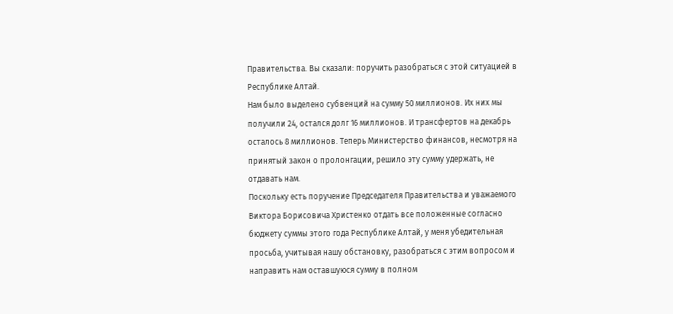Правительства. Вы сказали: поручить разобраться с этой ситуацией в Республике Алтай.
Нам было выделено субвенций на сумму 50 миллионов. Их них мы получили 24, остался долг 16 миллионов. И трансфертов на декабрь осталось 8 миллионов. Теперь Министерство финансов, несмотря на принятый закон о пролонгации, решило эту сумму удержать, не отдавать нам.
Поскольку есть поручение Председателя Правительства и уважаемого Виктора Борисовича Христенко отдать все положенные согласно бюджету суммы этого года Республике Алтай, у меня убедительная просьба, учитывая нашу обстановку, разобраться с этим вопросом и направить нам оставшуюся сумму в полном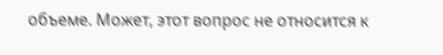объеме. Может, этот вопрос не относится к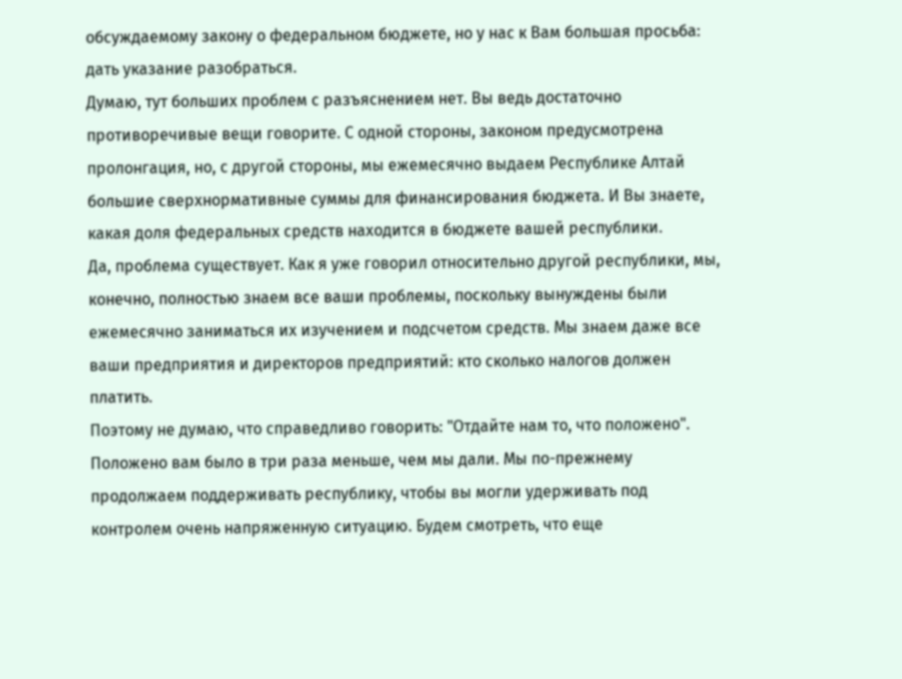обсуждаемому закону о федеральном бюджете, но у нас к Вам большая просьба: дать указание разобраться.
Думаю, тут больших проблем с разъяснением нет. Вы ведь достаточно противоречивые вещи говорите. С одной стороны, законом предусмотрена пролонгация, но, с другой стороны, мы ежемесячно выдаем Республике Алтай большие сверхнормативные суммы для финансирования бюджета. И Вы знаете, какая доля федеральных средств находится в бюджете вашей республики.
Да, проблема существует. Как я уже говорил относительно другой республики, мы, конечно, полностью знаем все ваши проблемы, поскольку вынуждены были ежемесячно заниматься их изучением и подсчетом средств. Мы знаем даже все ваши предприятия и директоров предприятий: кто сколько налогов должен платить.
Поэтому не думаю, что справедливо говорить: "Отдайте нам то, что положено". Положено вам было в три раза меньше, чем мы дали. Мы по-прежнему продолжаем поддерживать республику, чтобы вы могли удерживать под контролем очень напряженную ситуацию. Будем смотреть, что еще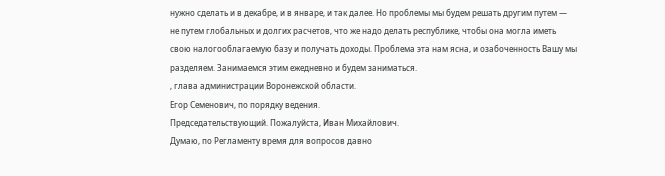нужно сделать и в декабре, и в январе, и так далее. Но проблемы мы будем решать другим путем — не путем глобальных и долгих расчетов, что же надо делать республике, чтобы она могла иметь свою налогооблагаемую базу и получать доходы. Проблема эта нам ясна, и озабоченность Вашу мы разделяем. Занимаемся этим ежедневно и будем заниматься.
, глава администрации Воронежской области.
Егор Семенович, по порядку ведения.
Председательствующий. Пожалуйста, Иван Михайлович.
Думаю, по Регламенту время для вопросов давно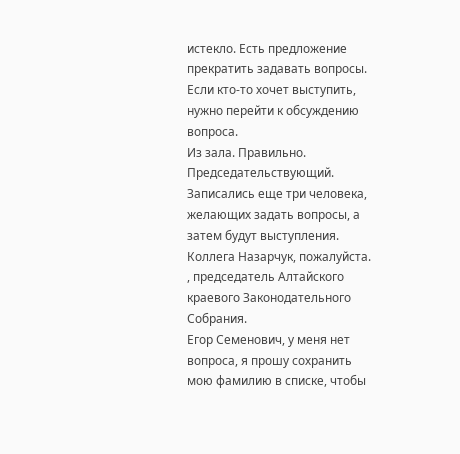истекло. Есть предложение прекратить задавать вопросы. Если кто-то хочет выступить, нужно перейти к обсуждению вопроса.
Из зала. Правильно.
Председательствующий. Записались еще три человека, желающих задать вопросы, а затем будут выступления.
Коллега Назарчук, пожалуйста.
, председатель Алтайского краевого Законодательного Собрания.
Егор Семенович, у меня нет вопроса, я прошу сохранить мою фамилию в списке, чтобы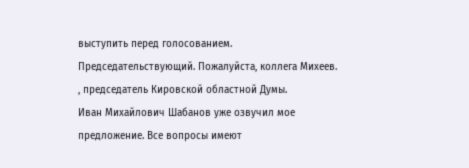выступить перед голосованием.
Председательствующий. Пожалуйста, коллега Михеев.
, председатель Кировской областной Думы.
Иван Михайлович Шабанов уже озвучил мое предложение. Все вопросы имеют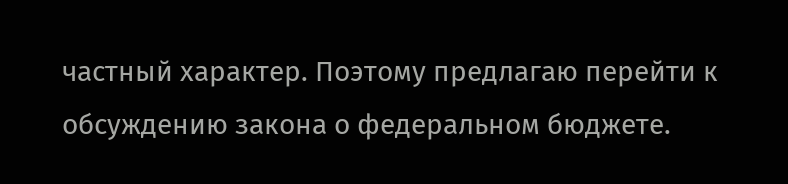частный характер. Поэтому предлагаю перейти к обсуждению закона о федеральном бюджете.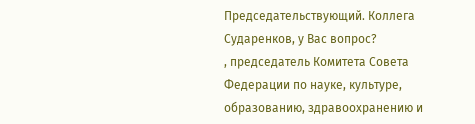Председательствующий. Коллега Сударенков, у Вас вопрос?
, председатель Комитета Совета Федерации по науке, культуре, образованию, здравоохранению и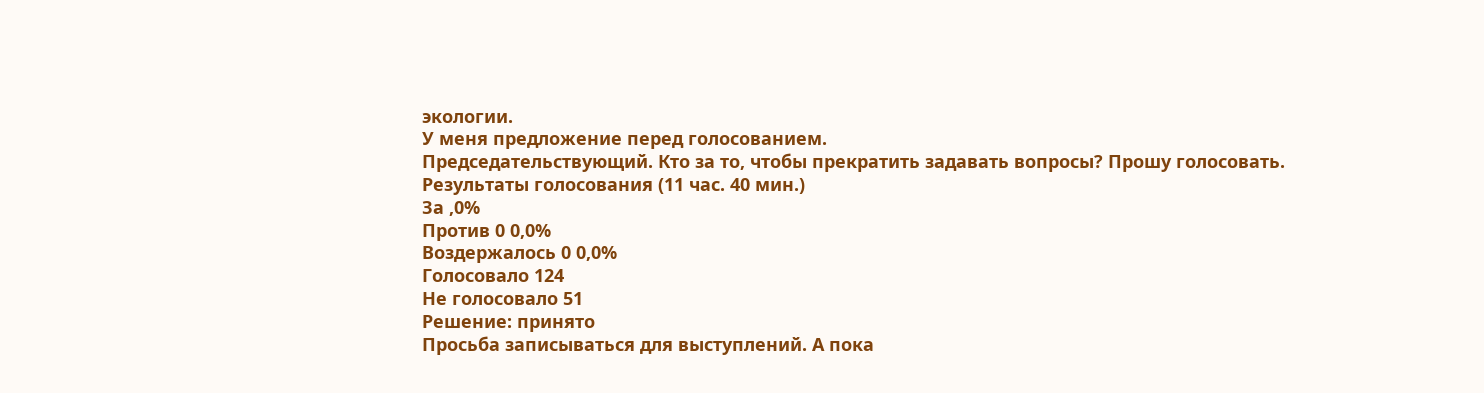экологии.
У меня предложение перед голосованием.
Председательствующий. Кто за то, чтобы прекратить задавать вопросы? Прошу голосовать.
Результаты голосования (11 час. 40 мин.)
За ,0%
Против 0 0,0%
Воздержалось 0 0,0%
Голосовало 124
Не голосовало 51
Решение: принято
Просьба записываться для выступлений. А пока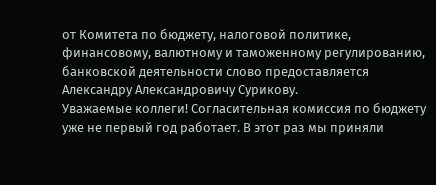от Комитета по бюджету, налоговой политике, финансовому, валютному и таможенному регулированию, банковской деятельности слово предоставляется Александру Александровичу Сурикову.
Уважаемые коллеги! Согласительная комиссия по бюджету уже не первый год работает. В этот раз мы приняли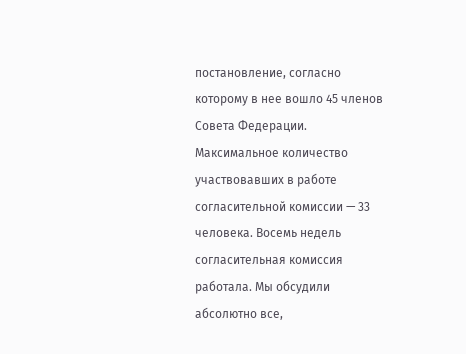постановление, согласно которому в нее вошло 45 членов Совета Федерации. Максимальное количество участвовавших в работе согласительной комиссии — 33 человека. Восемь недель согласительная комиссия работала. Мы обсудили абсолютно все,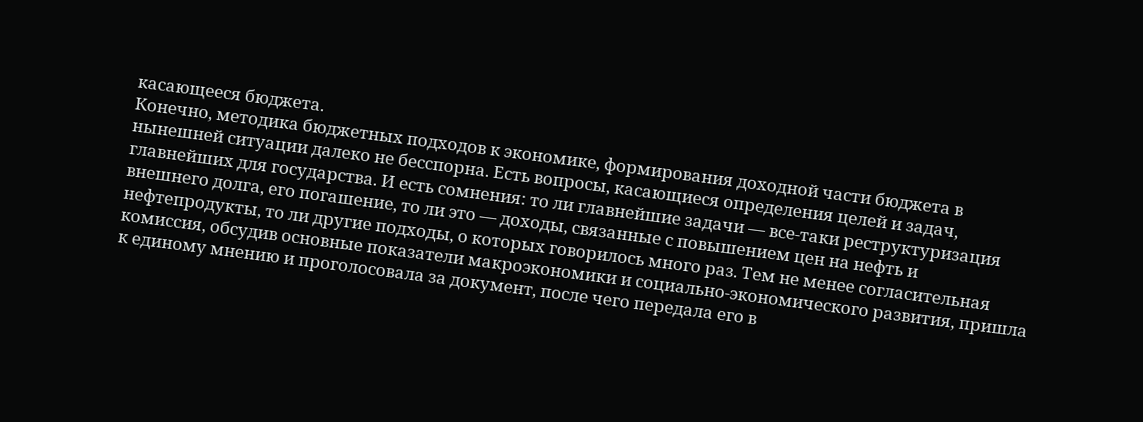касающееся бюджета.
Конечно, методика бюджетных подходов к экономике, формирования доходной части бюджета в нынешней ситуации далеко не бесспорна. Есть вопросы, касающиеся определения целей и задач, главнейших для государства. И есть сомнения: то ли главнейшие задачи — все-таки реструктуризация внешнего долга, его погашение, то ли это — доходы, связанные с повышением цен на нефть и нефтепродукты, то ли другие подходы, о которых говорилось много раз. Тем не менее согласительная комиссия, обсудив основные показатели макроэкономики и социально-экономического развития, пришла к единому мнению и проголосовала за документ, после чего передала его в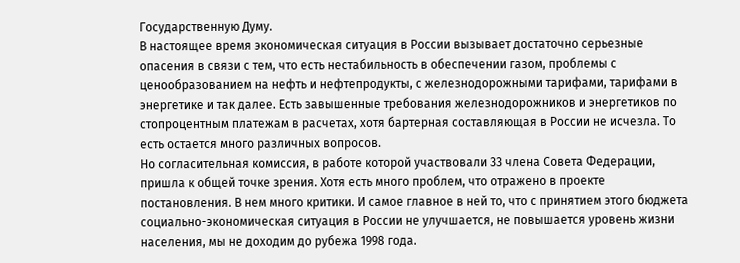Государственную Думу.
В настоящее время экономическая ситуация в России вызывает достаточно серьезные опасения в связи с тем, что есть нестабильность в обеспечении газом, проблемы с ценообразованием на нефть и нефтепродукты, с железнодорожными тарифами, тарифами в энергетике и так далее. Есть завышенные требования железнодорожников и энергетиков по стопроцентным платежам в расчетах, хотя бартерная составляющая в России не исчезла. То есть остается много различных вопросов.
Но согласительная комиссия, в работе которой участвовали 33 члена Совета Федерации, пришла к общей точке зрения. Хотя есть много проблем, что отражено в проекте постановления. В нем много критики. И самое главное в ней то, что с принятием этого бюджета социально-экономическая ситуация в России не улучшается, не повышается уровень жизни населения, мы не доходим до рубежа 1998 года.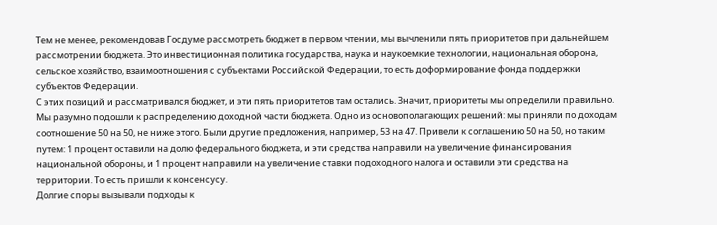Тем не менее, рекомендовав Госдуме рассмотреть бюджет в первом чтении, мы вычленили пять приоритетов при дальнейшем рассмотрении бюджета. Это инвестиционная политика государства, наука и наукоемкие технологии, национальная оборона, сельское хозяйство, взаимоотношения с субъектами Российской Федерации, то есть доформирование фонда поддержки субъектов Федерации.
С этих позиций и рассматривался бюджет, и эти пять приоритетов там остались. Значит, приоритеты мы определили правильно.
Мы разумно подошли к распределению доходной части бюджета. Одно из основополагающих решений: мы приняли по доходам соотношение 50 на 50, не ниже этого. Были другие предложения, например, 53 на 47. Привели к соглашению 50 на 50, но таким путем: 1 процент оставили на долю федерального бюджета, и эти средства направили на увеличение финансирования национальной обороны, и 1 процент направили на увеличение ставки подоходного налога и оставили эти средства на территории. То есть пришли к консенсусу.
Долгие споры вызывали подходы к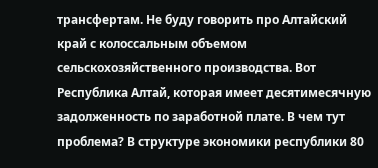трансфертам. Не буду говорить про Алтайский край с колоссальным объемом сельскохозяйственного производства. Вот Республика Алтай, которая имеет десятимесячную задолженность по заработной плате. В чем тут проблема? В структуре экономики республики 80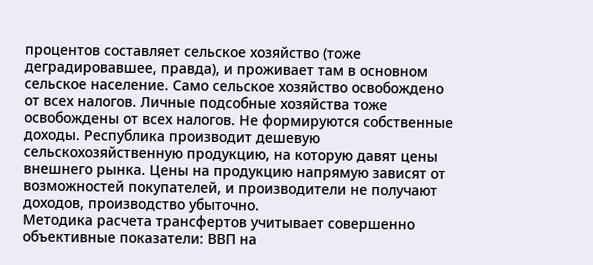процентов составляет сельское хозяйство (тоже деградировавшее, правда), и проживает там в основном сельское население. Само сельское хозяйство освобождено от всех налогов. Личные подсобные хозяйства тоже освобождены от всех налогов. Не формируются собственные доходы. Республика производит дешевую сельскохозяйственную продукцию, на которую давят цены внешнего рынка. Цены на продукцию напрямую зависят от возможностей покупателей, и производители не получают доходов, производство убыточно.
Методика расчета трансфертов учитывает совершенно объективные показатели: ВВП на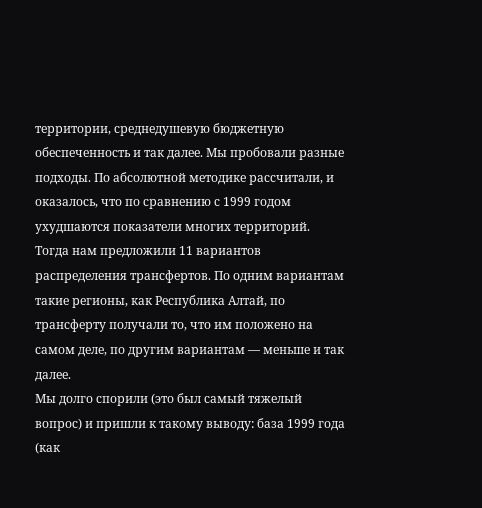территории, среднедушевую бюджетную обеспеченность и так далее. Мы пробовали разные подходы. По абсолютной методике рассчитали, и оказалось, что по сравнению с 1999 годом ухудшаются показатели многих территорий.
Тогда нам предложили 11 вариантов распределения трансфертов. По одним вариантам такие регионы, как Республика Алтай, по трансферту получали то, что им положено на самом деле, по другим вариантам — меньше и так далее.
Мы долго спорили (это был самый тяжелый вопрос) и пришли к такому выводу: база 1999 года (как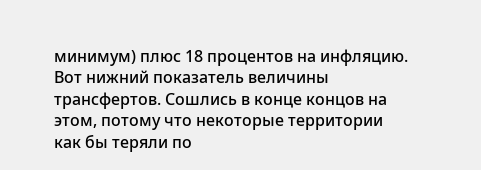минимум) плюс 18 процентов на инфляцию. Вот нижний показатель величины трансфертов. Сошлись в конце концов на этом, потому что некоторые территории как бы теряли по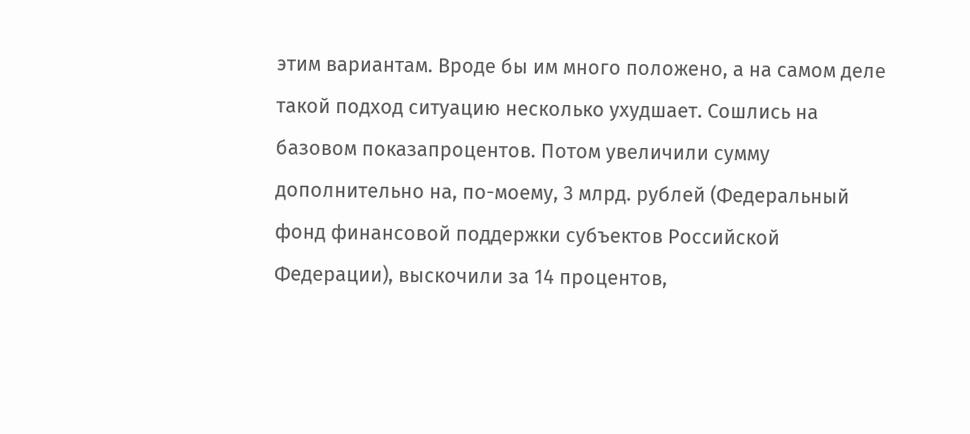этим вариантам. Вроде бы им много положено, а на самом деле такой подход ситуацию несколько ухудшает. Сошлись на базовом показапроцентов. Потом увеличили сумму дополнительно на, по-моему, 3 млрд. рублей (Федеральный фонд финансовой поддержки субъектов Российской Федерации), выскочили за 14 процентов,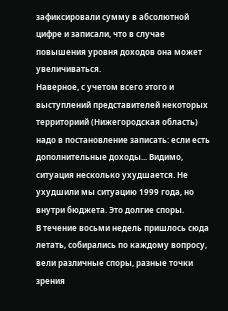зафиксировали сумму в абсолютной цифре и записали, что в случае повышения уровня доходов она может увеличиваться.
Наверное, с учетом всего этого и выступлений представителей некоторых территориий (Нижегородская область) надо в постановление записать: если есть дополнительные доходы... Видимо, ситуация несколько ухудшается. Не ухудшили мы ситуацию 1999 года, но внутри бюджета. Это долгие споры.
В течение восьми недель пришлось сюда летать, собирались по каждому вопросу, вели различные споры, разные точки зрения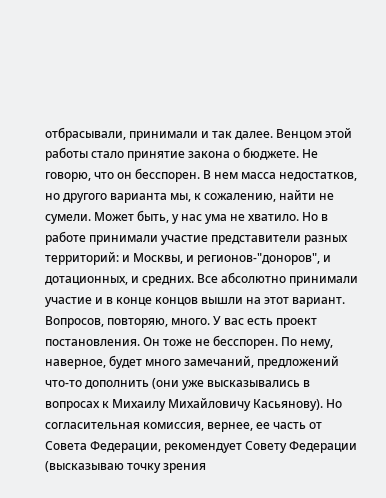отбрасывали, принимали и так далее. Венцом этой работы стало принятие закона о бюджете. Не говорю, что он бесспорен. В нем масса недостатков, но другого варианта мы, к сожалению, найти не сумели. Может быть, у нас ума не хватило. Но в работе принимали участие представители разных территорий: и Москвы, и регионов-"доноров", и дотационных, и средних. Все абсолютно принимали участие и в конце концов вышли на этот вариант.
Вопросов, повторяю, много. У вас есть проект постановления. Он тоже не бесспорен. По нему, наверное, будет много замечаний, предложений что-то дополнить (они уже высказывались в вопросах к Михаилу Михайловичу Касьянову). Но согласительная комиссия, вернее, ее часть от Совета Федерации, рекомендует Совету Федерации (высказываю точку зрения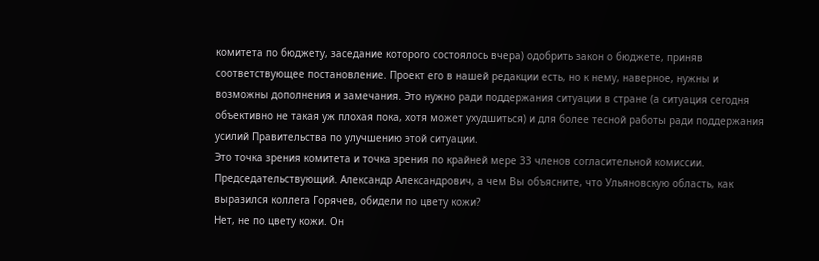комитета по бюджету, заседание которого состоялось вчера) одобрить закон о бюджете, приняв соответствующее постановление. Проект его в нашей редакции есть, но к нему, наверное, нужны и возможны дополнения и замечания. Это нужно ради поддержания ситуации в стране (а ситуация сегодня объективно не такая уж плохая пока, хотя может ухудшиться) и для более тесной работы ради поддержания усилий Правительства по улучшению этой ситуации.
Это точка зрения комитета и точка зрения по крайней мере 33 членов согласительной комиссии.
Председательствующий. Александр Александрович, а чем Вы объясните, что Ульяновскую область, как выразился коллега Горячев, обидели по цвету кожи?
Нет, не по цвету кожи. Он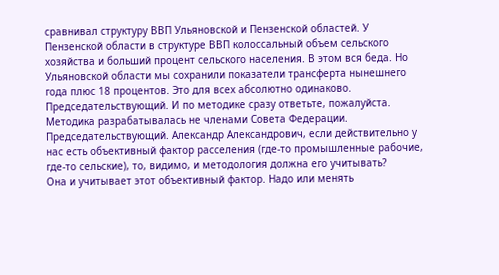сравнивал структуру ВВП Ульяновской и Пензенской областей. У Пензенской области в структуре ВВП колоссальный объем сельского хозяйства и больший процент сельского населения. В этом вся беда. Но Ульяновской области мы сохранили показатели трансферта нынешнего года плюс 18 процентов. Это для всех абсолютно одинаково.
Председательствующий. И по методике сразу ответьте, пожалуйста.
Методика разрабатывалась не членами Совета Федерации.
Председательствующий. Александр Александрович, если действительно у нас есть объективный фактор расселения (где-то промышленные рабочие, где-то сельские), то, видимо, и методология должна его учитывать?
Она и учитывает этот объективный фактор. Надо или менять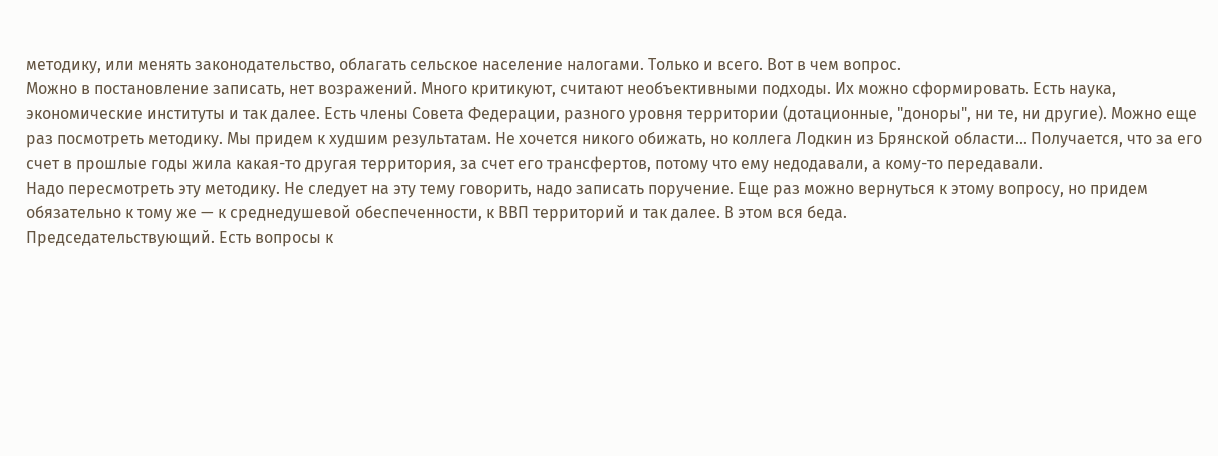методику, или менять законодательство, облагать сельское население налогами. Только и всего. Вот в чем вопрос.
Можно в постановление записать, нет возражений. Много критикуют, считают необъективными подходы. Их можно сформировать. Есть наука, экономические институты и так далее. Есть члены Совета Федерации, разного уровня территории (дотационные, "доноры", ни те, ни другие). Можно еще раз посмотреть методику. Мы придем к худшим результатам. Не хочется никого обижать, но коллега Лодкин из Брянской области... Получается, что за его счет в прошлые годы жила какая-то другая территория, за счет его трансфертов, потому что ему недодавали, а кому-то передавали.
Надо пересмотреть эту методику. Не следует на эту тему говорить, надо записать поручение. Еще раз можно вернуться к этому вопросу, но придем обязательно к тому же — к среднедушевой обеспеченности, к ВВП территорий и так далее. В этом вся беда.
Председательствующий. Есть вопросы к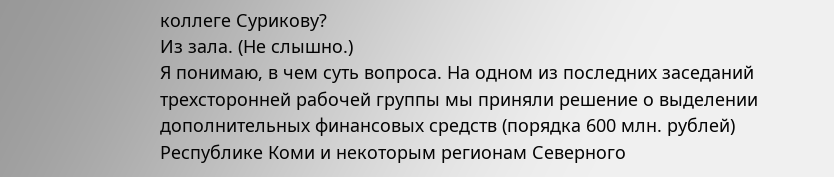коллеге Сурикову?
Из зала. (Не слышно.)
Я понимаю, в чем суть вопроса. На одном из последних заседаний трехсторонней рабочей группы мы приняли решение о выделении дополнительных финансовых средств (порядка 600 млн. рублей) Республике Коми и некоторым регионам Северного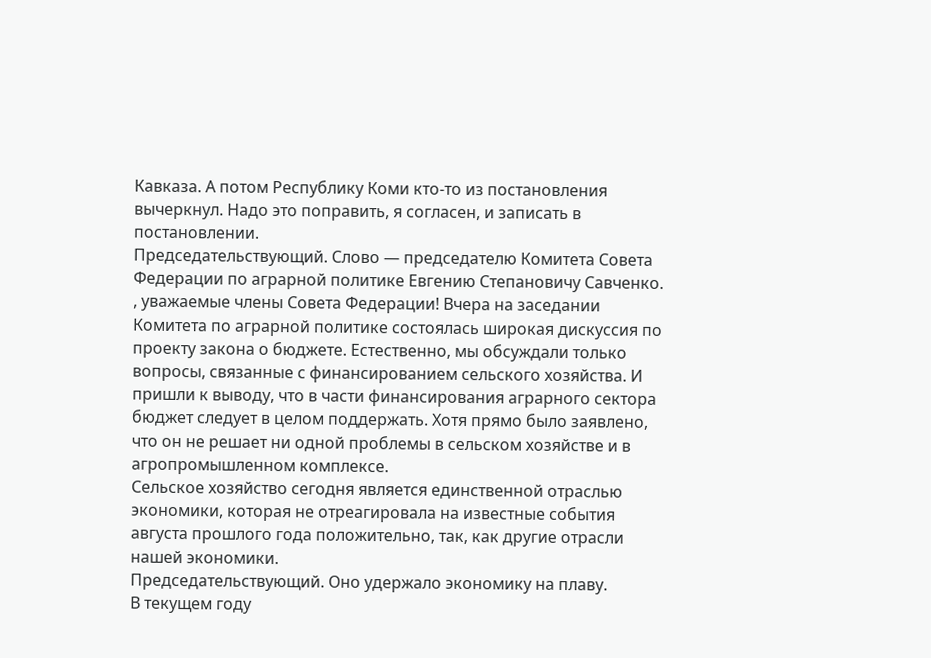Кавказа. А потом Республику Коми кто-то из постановления вычеркнул. Надо это поправить, я согласен, и записать в постановлении.
Председательствующий. Слово — председателю Комитета Совета Федерации по аграрной политике Евгению Степановичу Савченко.
, уважаемые члены Совета Федерации! Вчера на заседании Комитета по аграрной политике состоялась широкая дискуссия по проекту закона о бюджете. Естественно, мы обсуждали только вопросы, связанные с финансированием сельского хозяйства. И пришли к выводу, что в части финансирования аграрного сектора бюджет следует в целом поддержать. Хотя прямо было заявлено, что он не решает ни одной проблемы в сельском хозяйстве и в агропромышленном комплексе.
Сельское хозяйство сегодня является единственной отраслью экономики, которая не отреагировала на известные события августа прошлого года положительно, так, как другие отрасли нашей экономики.
Председательствующий. Оно удержало экономику на плаву.
В текущем году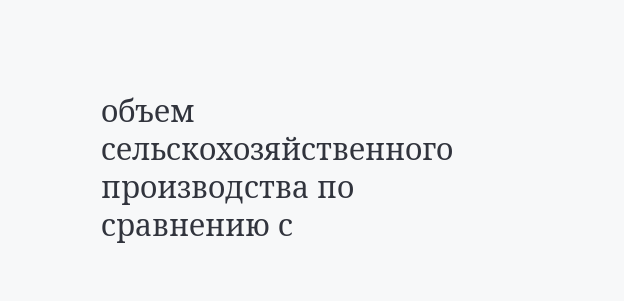объем сельскохозяйственного производства по сравнению с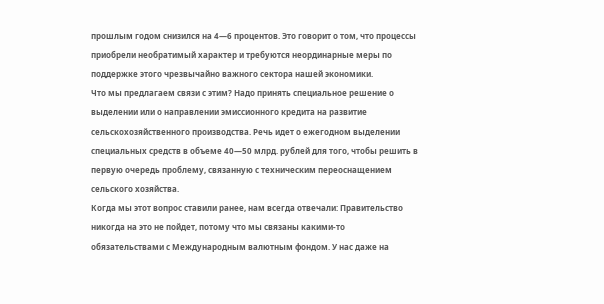прошлым годом снизился на 4—6 процентов. Это говорит о том, что процессы приобрели необратимый характер и требуются неординарные меры по поддержке этого чрезвычайно важного сектора нашей экономики.
Что мы предлагаем связи с этим? Надо принять специальное решение о выделении или о направлении эмиссионного кредита на развитие сельскохозяйственного производства. Речь идет о ежегодном выделении специальных средств в объеме 40—50 млрд. рублей для того, чтобы решить в первую очередь проблему, связанную с техническим переоснащением сельского хозяйства.
Когда мы этот вопрос ставили ранее, нам всегда отвечали: Правительство никогда на это не пойдет, потому что мы связаны какими-то обязательствами с Международным валютным фондом. У нас даже на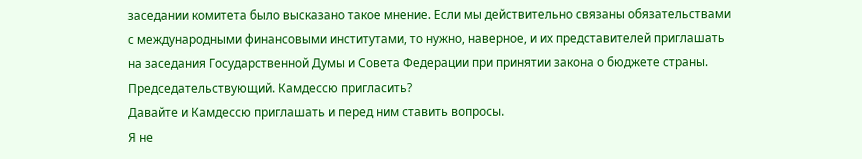заседании комитета было высказано такое мнение. Если мы действительно связаны обязательствами с международными финансовыми институтами, то нужно, наверное, и их представителей приглашать на заседания Государственной Думы и Совета Федерации при принятии закона о бюджете страны.
Председательствующий. Камдессю пригласить?
Давайте и Камдессю приглашать и перед ним ставить вопросы.
Я не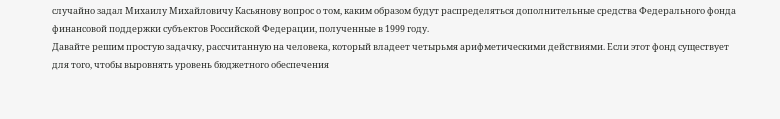случайно задал Михаилу Михайловичу Касьянову вопрос о том, каким образом будут распределяться дополнительные средства Федерального фонда финансовой поддержки субъектов Российской Федерации, полученные в 1999 году.
Давайте решим простую задачку, рассчитанную на человека, который владеет четырьмя арифметическими действиями. Если этот фонд существует для того, чтобы выровнять уровень бюджетного обеспечения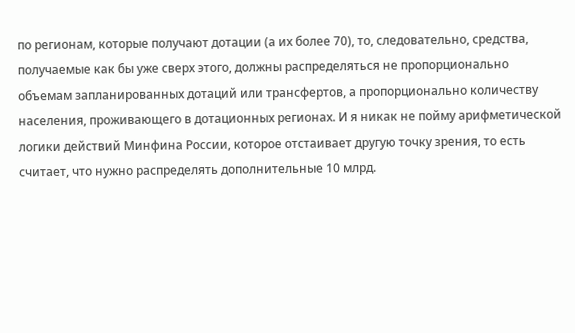по регионам, которые получают дотации (а их более 70), то, следовательно, средства, получаемые как бы уже сверх этого, должны распределяться не пропорционально объемам запланированных дотаций или трансфертов, а пропорционально количеству населения, проживающего в дотационных регионах. И я никак не пойму арифметической логики действий Минфина России, которое отстаивает другую точку зрения, то есть считает, что нужно распределять дополнительные 10 млрд.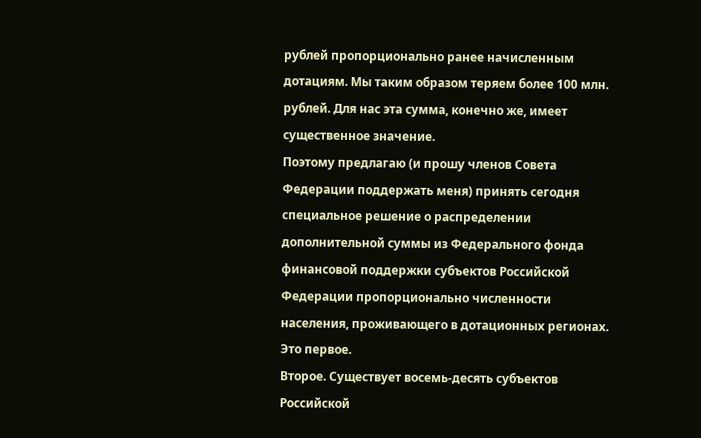рублей пропорционально ранее начисленным дотациям. Мы таким образом теряем более 100 млн. рублей. Для нас эта сумма, конечно же, имеет существенное значение.
Поэтому предлагаю (и прошу членов Совета Федерации поддержать меня) принять сегодня специальное решение о распределении дополнительной суммы из Федерального фонда финансовой поддержки субъектов Российской Федерации пропорционально численности населения, проживающего в дотационных регионах. Это первое.
Второе. Существует восемь-десять субъектов Российской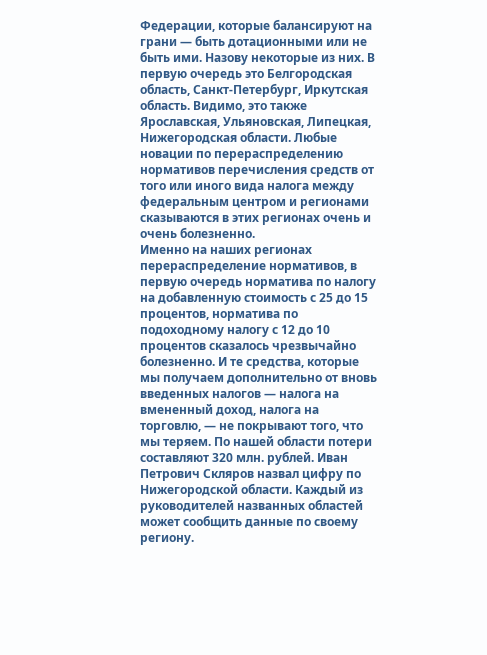Федерации, которые балансируют на грани — быть дотационными или не быть ими. Назову некоторые из них. В первую очередь это Белгородская область, Санкт-Петербург, Иркутская область. Видимо, это также Ярославская, Ульяновская, Липецкая, Нижегородская области. Любые новации по перераспределению нормативов перечисления средств от того или иного вида налога между федеральным центром и регионами сказываются в этих регионах очень и очень болезненно.
Именно на наших регионах перераспределение нормативов, в первую очередь норматива по налогу на добавленную стоимость с 25 до 15 процентов, норматива по подоходному налогу с 12 до 10 процентов сказалось чрезвычайно болезненно. И те средства, которые мы получаем дополнительно от вновь введенных налогов — налога на вмененный доход, налога на торговлю, — не покрывают того, что мы теряем. По нашей области потери составляют 320 млн. рублей. Иван Петрович Скляров назвал цифру по Нижегородской области. Каждый из руководителей названных областей может сообщить данные по своему региону.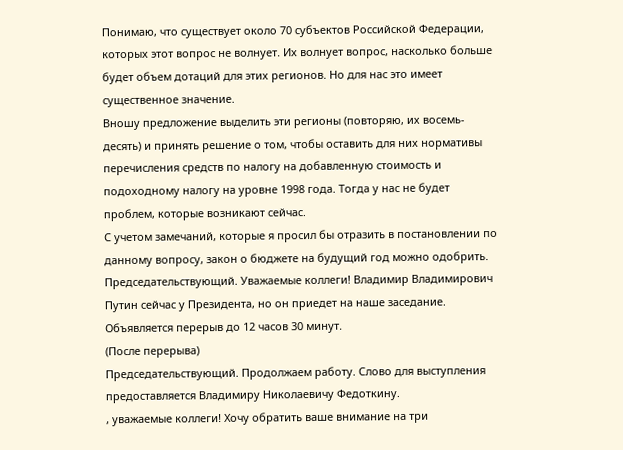Понимаю, что существует около 70 субъектов Российской Федерации, которых этот вопрос не волнует. Их волнует вопрос, насколько больше будет объем дотаций для этих регионов. Но для нас это имеет существенное значение.
Вношу предложение выделить эти регионы (повторяю, их восемь-десять) и принять решение о том, чтобы оставить для них нормативы перечисления средств по налогу на добавленную стоимость и подоходному налогу на уровне 1998 года. Тогда у нас не будет проблем, которые возникают сейчас.
С учетом замечаний, которые я просил бы отразить в постановлении по данному вопросу, закон о бюджете на будущий год можно одобрить.
Председательствующий. Уважаемые коллеги! Владимир Владимирович Путин сейчас у Президента, но он приедет на наше заседание.
Объявляется перерыв до 12 часов 30 минут.
(После перерыва)
Председательствующий. Продолжаем работу. Слово для выступления предоставляется Владимиру Николаевичу Федоткину.
, уважаемые коллеги! Хочу обратить ваше внимание на три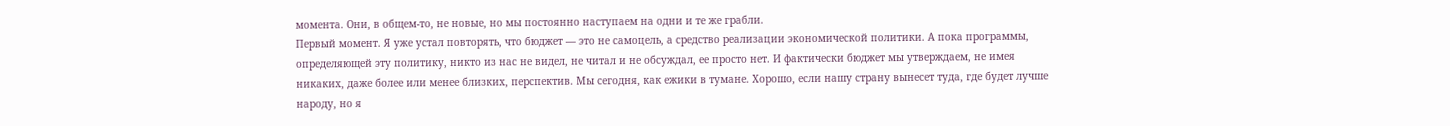момента. Они, в общем-то, не новые, но мы постоянно наступаем на одни и те же грабли.
Первый момент. Я уже устал повторять, что бюджет — это не самоцель, а средство реализации экономической политики. А пока программы, определяющей эту политику, никто из нас не видел, не читал и не обсуждал, ее просто нет. И фактически бюджет мы утверждаем, не имея никаких, даже более или менее близких, перспектив. Мы сегодня, как ежики в тумане. Хорошо, если нашу страну вынесет туда, где будет лучше народу, но я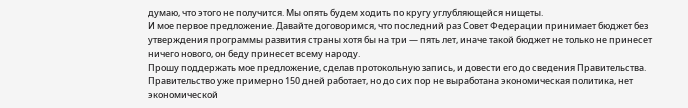думаю, что этого не получится. Мы опять будем ходить по кругу углубляющейся нищеты.
И мое первое предложение. Давайте договоримся, что последний раз Совет Федерации принимает бюджет без утверждения программы развития страны хотя бы на три — пять лет, иначе такой бюджет не только не принесет ничего нового, он беду принесет всему народу.
Прошу поддержать мое предложение, сделав протокольную запись, и довести его до сведения Правительства. Правительство уже примерно 150 дней работает, но до сих пор не выработана экономическая политика, нет экономической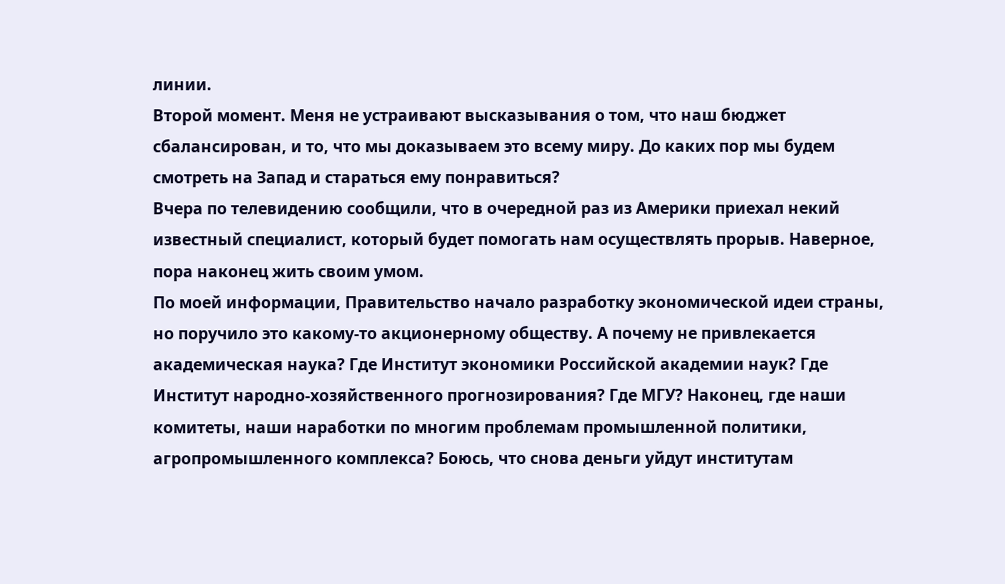линии.
Второй момент. Меня не устраивают высказывания о том, что наш бюджет сбалансирован, и то, что мы доказываем это всему миру. До каких пор мы будем смотреть на Запад и стараться ему понравиться?
Вчера по телевидению сообщили, что в очередной раз из Америки приехал некий известный специалист, который будет помогать нам осуществлять прорыв. Наверное, пора наконец жить своим умом.
По моей информации, Правительство начало разработку экономической идеи страны, но поручило это какому-то акционерному обществу. А почему не привлекается академическая наука? Где Институт экономики Российской академии наук? Где Институт народно-хозяйственного прогнозирования? Где МГУ? Наконец, где наши комитеты, наши наработки по многим проблемам промышленной политики, агропромышленного комплекса? Боюсь, что снова деньги уйдут институтам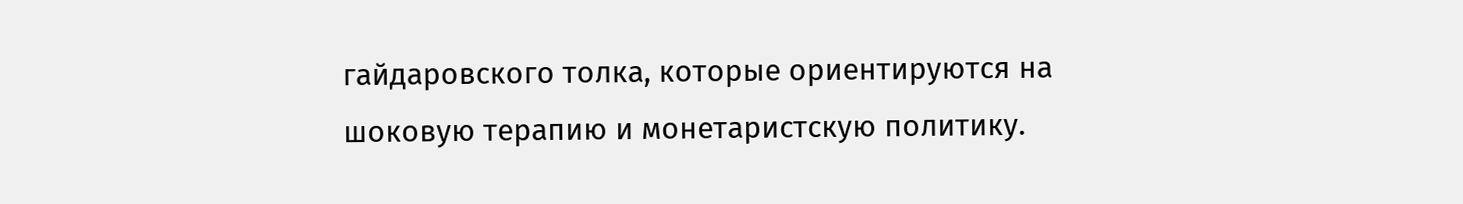гайдаровского толка, которые ориентируются на шоковую терапию и монетаристскую политику.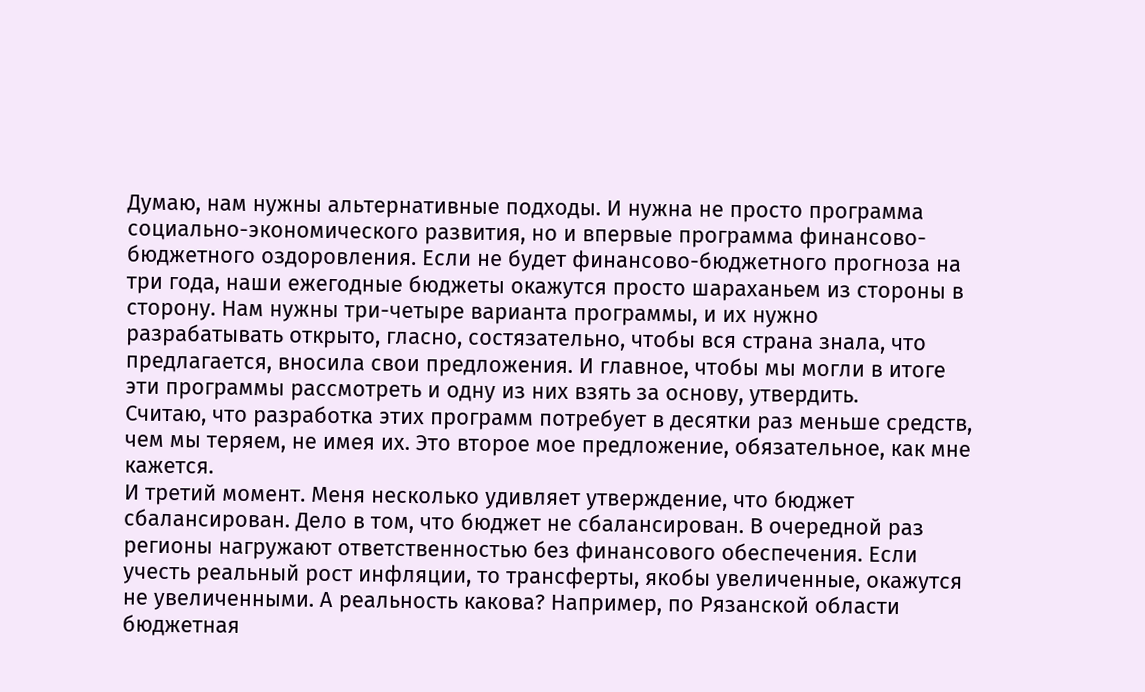Думаю, нам нужны альтернативные подходы. И нужна не просто программа социально-экономического развития, но и впервые программа финансово-бюджетного оздоровления. Если не будет финансово-бюджетного прогноза на три года, наши ежегодные бюджеты окажутся просто шараханьем из стороны в сторону. Нам нужны три-четыре варианта программы, и их нужно разрабатывать открыто, гласно, состязательно, чтобы вся страна знала, что предлагается, вносила свои предложения. И главное, чтобы мы могли в итоге эти программы рассмотреть и одну из них взять за основу, утвердить.
Считаю, что разработка этих программ потребует в десятки раз меньше средств, чем мы теряем, не имея их. Это второе мое предложение, обязательное, как мне кажется.
И третий момент. Меня несколько удивляет утверждение, что бюджет сбалансирован. Дело в том, что бюджет не сбалансирован. В очередной раз регионы нагружают ответственностью без финансового обеспечения. Если учесть реальный рост инфляции, то трансферты, якобы увеличенные, окажутся не увеличенными. А реальность какова? Например, по Рязанской области бюджетная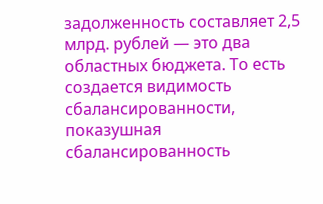задолженность составляет 2,5 млрд. рублей — это два областных бюджета. То есть создается видимость сбалансированности, показушная сбалансированность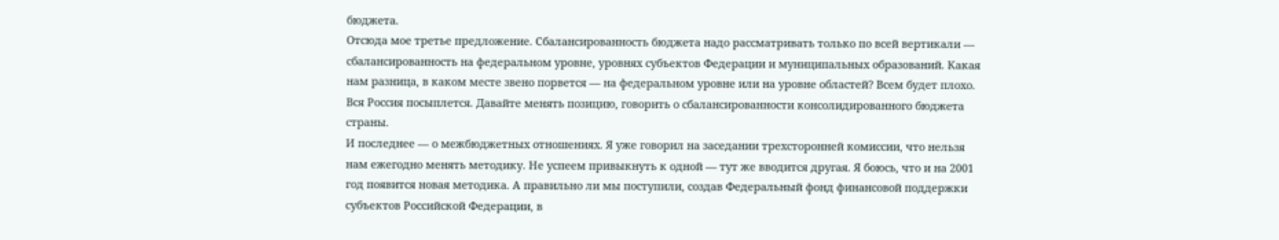бюджета.
Отсюда мое третье предложение. Сбалансированность бюджета надо рассматривать только по всей вертикали — сбалансированность на федеральном уровне, уровнях субъектов Федерации и муниципальных образований. Какая нам разница, в каком месте звено порвется — на федеральном уровне или на уровне областей? Всем будет плохо. Вся Россия посыплется. Давайте менять позицию, говорить о сбалансированности консолидированного бюджета страны.
И последнее — о межбюджетных отношениях. Я уже говорил на заседании трехсторонней комиссии, что нельзя нам ежегодно менять методику. Не успеем привыкнуть к одной — тут же вводится другая. Я боюсь, что и на 2001 год появится новая методика. А правильно ли мы поступили, создав Федеральный фонд финансовой поддержки субъектов Российской Федерации, в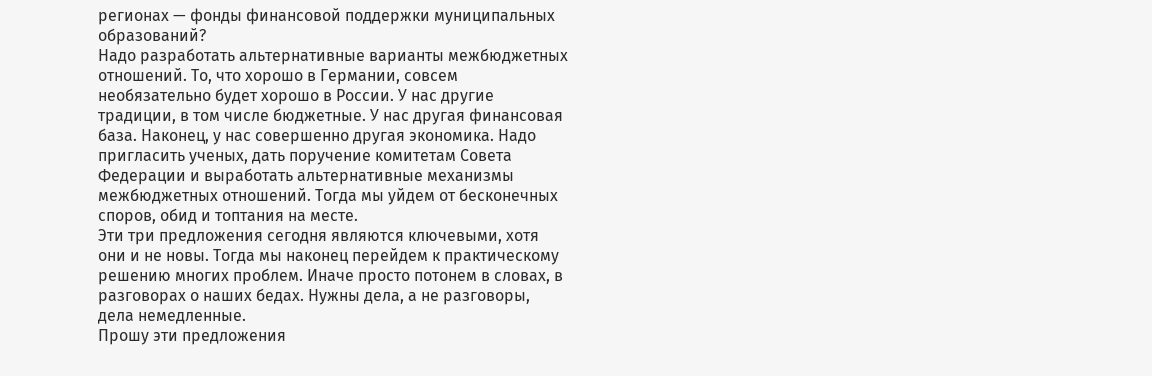регионах — фонды финансовой поддержки муниципальных образований?
Надо разработать альтернативные варианты межбюджетных отношений. То, что хорошо в Германии, совсем необязательно будет хорошо в России. У нас другие традиции, в том числе бюджетные. У нас другая финансовая база. Наконец, у нас совершенно другая экономика. Надо пригласить ученых, дать поручение комитетам Совета Федерации и выработать альтернативные механизмы межбюджетных отношений. Тогда мы уйдем от бесконечных споров, обид и топтания на месте.
Эти три предложения сегодня являются ключевыми, хотя они и не новы. Тогда мы наконец перейдем к практическому решению многих проблем. Иначе просто потонем в словах, в разговорах о наших бедах. Нужны дела, а не разговоры, дела немедленные.
Прошу эти предложения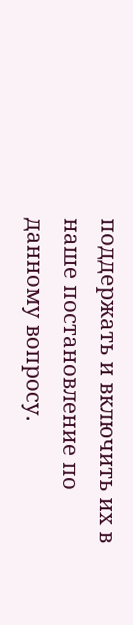поддержать и включить их в наше постановление по данному вопросу.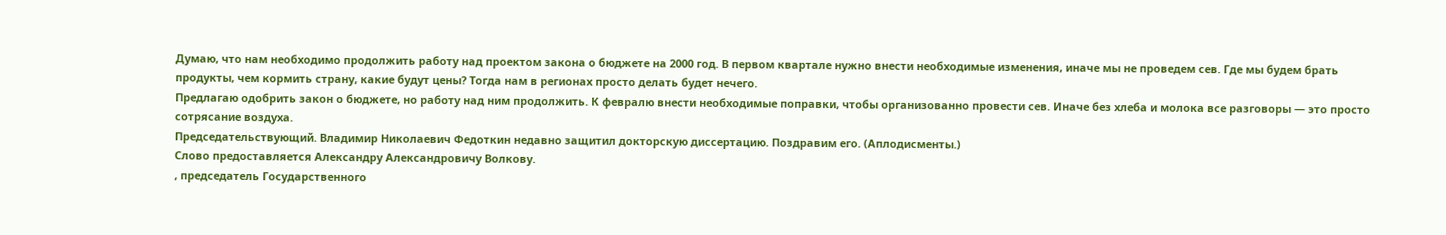Думаю, что нам необходимо продолжить работу над проектом закона о бюджете на 2000 год. В первом квартале нужно внести необходимые изменения, иначе мы не проведем сев. Где мы будем брать продукты, чем кормить страну, какие будут цены? Тогда нам в регионах просто делать будет нечего.
Предлагаю одобрить закон о бюджете, но работу над ним продолжить. К февралю внести необходимые поправки, чтобы организованно провести сев. Иначе без хлеба и молока все разговоры — это просто сотрясание воздуха.
Председательствующий. Владимир Николаевич Федоткин недавно защитил докторскую диссертацию. Поздравим его. (Аплодисменты.)
Слово предоставляется Александру Александровичу Волкову.
, председатель Государственного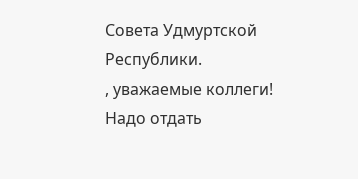Совета Удмуртской Республики.
, уважаемые коллеги! Надо отдать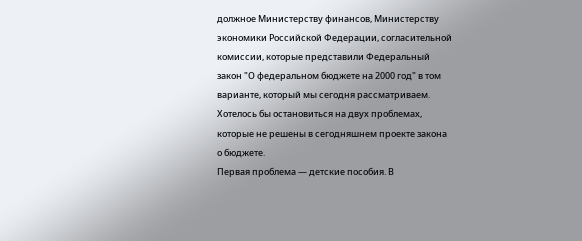должное Министерству финансов, Министерству экономики Российской Федерации, согласительной комиссии, которые представили Федеральный закон "О федеральном бюджете на 2000 год" в том варианте, который мы сегодня рассматриваем.
Хотелось бы остановиться на двух проблемах, которые не решены в сегодняшнем проекте закона о бюджете.
Первая проблема — детские пособия. В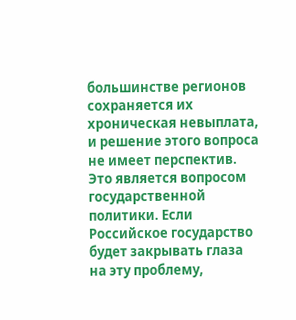большинстве регионов сохраняется их хроническая невыплата, и решение этого вопроса не имеет перспектив. Это является вопросом государственной политики. Если Российское государство будет закрывать глаза на эту проблему,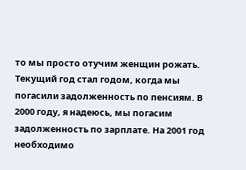то мы просто отучим женщин рожать.
Текущий год стал годом, когда мы погасили задолженность по пенсиям. В 2000 году, я надеюсь, мы погасим задолженность по зарплате. На 2001 год необходимо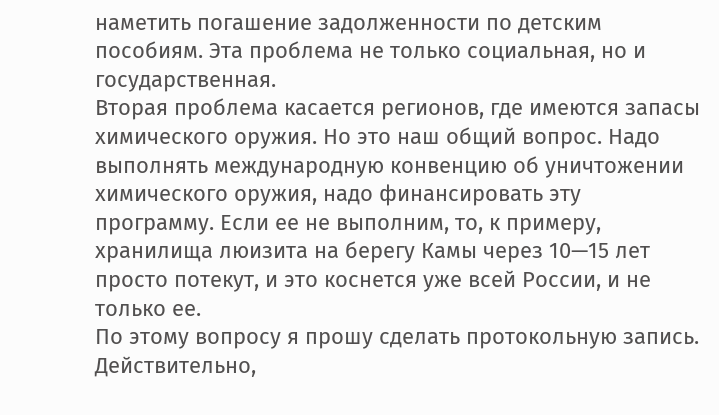наметить погашение задолженности по детским пособиям. Эта проблема не только социальная, но и государственная.
Вторая проблема касается регионов, где имеются запасы химического оружия. Но это наш общий вопрос. Надо выполнять международную конвенцию об уничтожении химического оружия, надо финансировать эту программу. Если ее не выполним, то, к примеру, хранилища люизита на берегу Камы через 10—15 лет просто потекут, и это коснется уже всей России, и не только ее.
По этому вопросу я прошу сделать протокольную запись.
Действительно,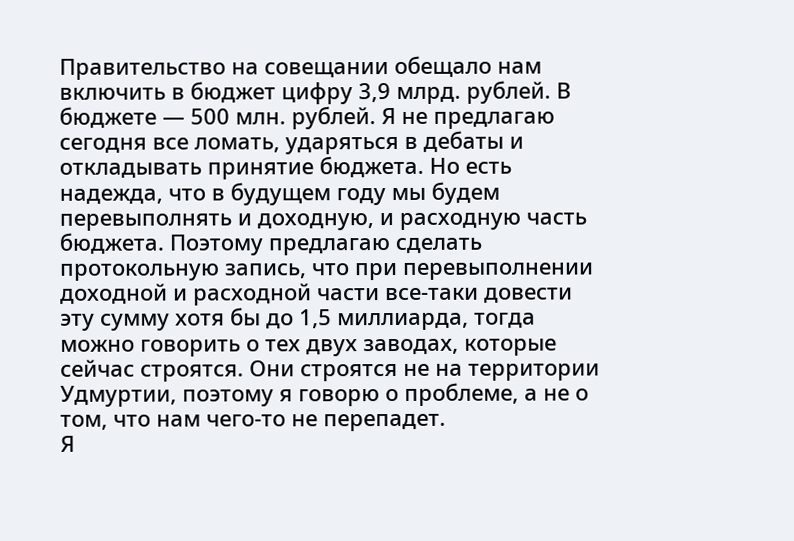Правительство на совещании обещало нам включить в бюджет цифру 3,9 млрд. рублей. В бюджете — 500 млн. рублей. Я не предлагаю сегодня все ломать, ударяться в дебаты и откладывать принятие бюджета. Но есть надежда, что в будущем году мы будем перевыполнять и доходную, и расходную часть бюджета. Поэтому предлагаю сделать протокольную запись, что при перевыполнении доходной и расходной части все-таки довести эту сумму хотя бы до 1,5 миллиарда, тогда можно говорить о тех двух заводах, которые сейчас строятся. Они строятся не на территории Удмуртии, поэтому я говорю о проблеме, а не о том, что нам чего-то не перепадет.
Я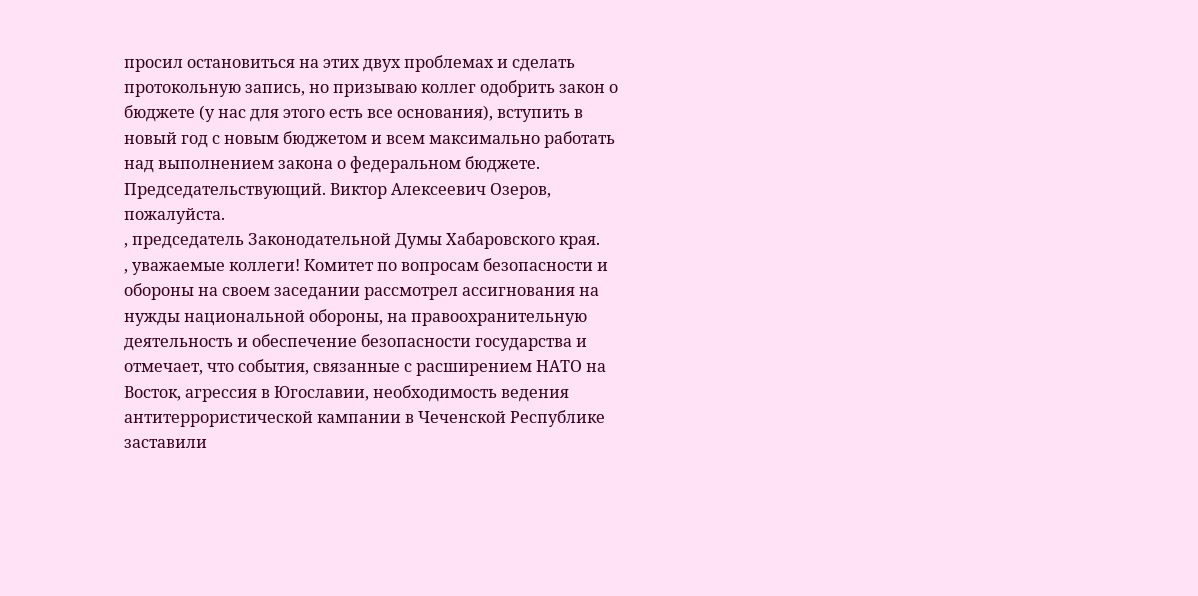просил остановиться на этих двух проблемах и сделать протокольную запись, но призываю коллег одобрить закон о бюджете (у нас для этого есть все основания), вступить в новый год с новым бюджетом и всем максимально работать над выполнением закона о федеральном бюджете.
Председательствующий. Виктор Алексеевич Озеров, пожалуйста.
, председатель Законодательной Думы Хабаровского края.
, уважаемые коллеги! Комитет по вопросам безопасности и обороны на своем заседании рассмотрел ассигнования на нужды национальной обороны, на правоохранительную деятельность и обеспечение безопасности государства и отмечает, что события, связанные с расширением НАТО на Восток, агрессия в Югославии, необходимость ведения антитеррористической кампании в Чеченской Республике заставили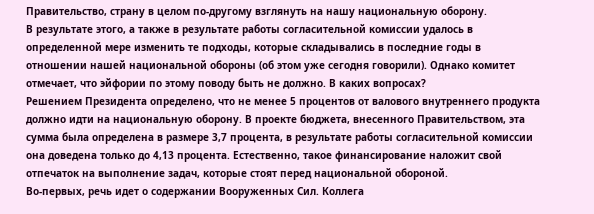Правительство, страну в целом по-другому взглянуть на нашу национальную оборону.
В результате этого, а также в результате работы согласительной комиссии удалось в определенной мере изменить те подходы, которые складывались в последние годы в отношении нашей национальной обороны (об этом уже сегодня говорили). Однако комитет отмечает, что эйфории по этому поводу быть не должно. В каких вопросах?
Решением Президента определено, что не менее 5 процентов от валового внутреннего продукта должно идти на национальную оборону. В проекте бюджета, внесенного Правительством, эта сумма была определена в размере 3,7 процента, в результате работы согласительной комиссии она доведена только до 4,13 процента. Естественно, такое финансирование наложит свой отпечаток на выполнение задач, которые стоят перед национальной обороной.
Во-первых, речь идет о содержании Вооруженных Сил. Коллега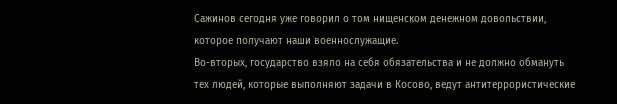Сажинов сегодня уже говорил о том нищенском денежном довольствии, которое получают наши военнослужащие.
Во-вторых, государство взяло на себя обязательства и не должно обмануть тех людей, которые выполняют задачи в Косово, ведут антитеррористические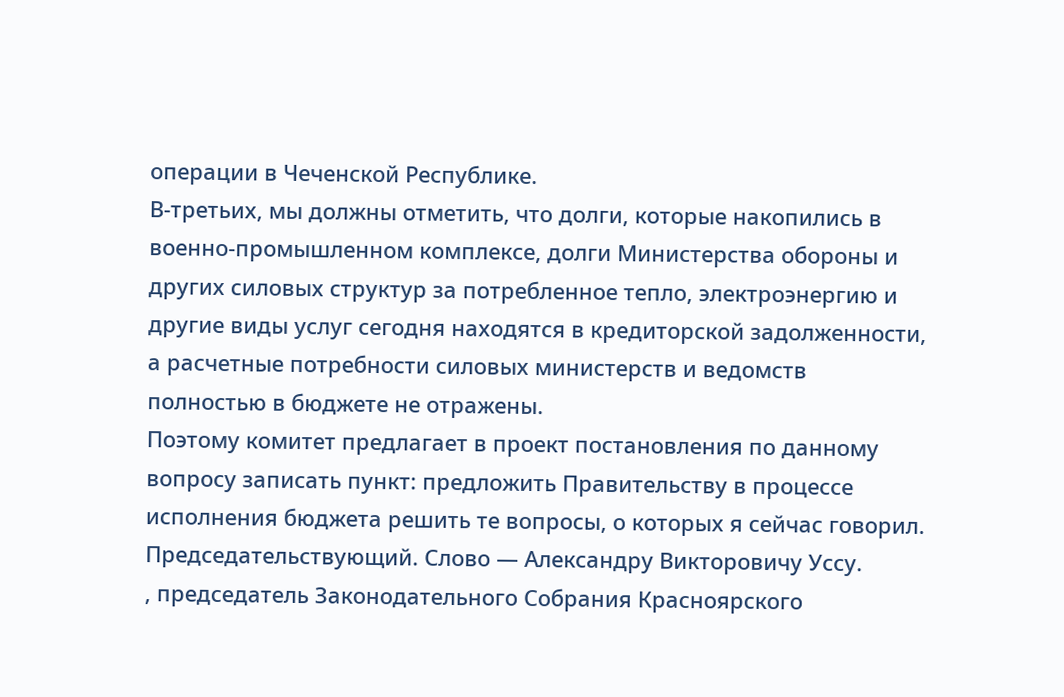операции в Чеченской Республике.
В-третьих, мы должны отметить, что долги, которые накопились в военно-промышленном комплексе, долги Министерства обороны и других силовых структур за потребленное тепло, электроэнергию и другие виды услуг сегодня находятся в кредиторской задолженности, а расчетные потребности силовых министерств и ведомств полностью в бюджете не отражены.
Поэтому комитет предлагает в проект постановления по данному вопросу записать пункт: предложить Правительству в процессе исполнения бюджета решить те вопросы, о которых я сейчас говорил.
Председательствующий. Слово — Александру Викторовичу Уссу.
, председатель Законодательного Собрания Красноярского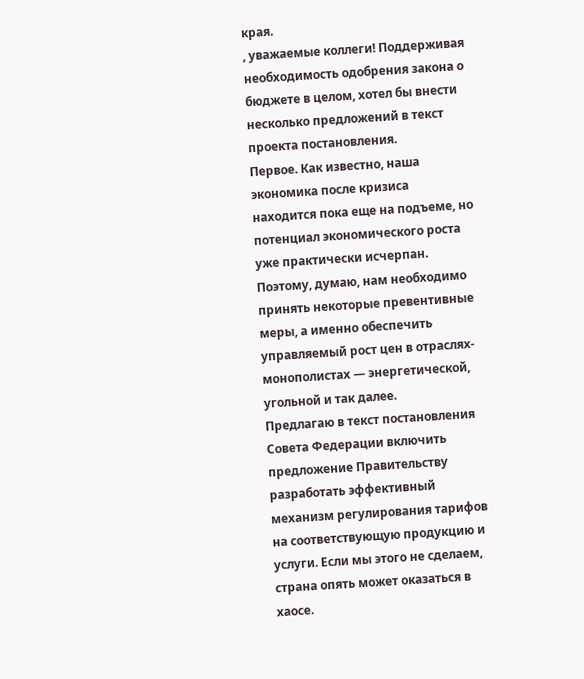края.
, уважаемые коллеги! Поддерживая необходимость одобрения закона о бюджете в целом, хотел бы внести несколько предложений в текст проекта постановления.
Первое. Как известно, наша экономика после кризиса находится пока еще на подъеме, но потенциал экономического роста уже практически исчерпан. Поэтому, думаю, нам необходимо принять некоторые превентивные меры, а именно обеспечить управляемый рост цен в отраслях-монополистах — энергетической, угольной и так далее.
Предлагаю в текст постановления Совета Федерации включить предложение Правительству разработать эффективный механизм регулирования тарифов на соответствующую продукцию и услуги. Если мы этого не сделаем, страна опять может оказаться в хаосе.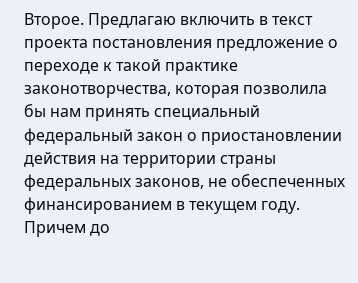Второе. Предлагаю включить в текст проекта постановления предложение о переходе к такой практике законотворчества, которая позволила бы нам принять специальный федеральный закон о приостановлении действия на территории страны федеральных законов, не обеспеченных финансированием в текущем году. Причем до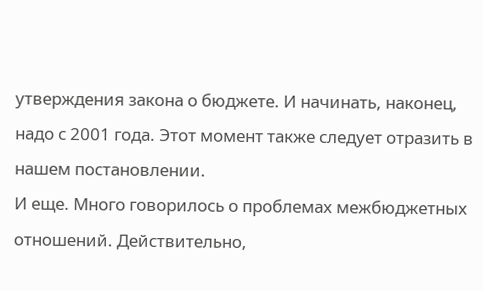утверждения закона о бюджете. И начинать, наконец, надо с 2001 года. Этот момент также следует отразить в нашем постановлении.
И еще. Много говорилось о проблемах межбюджетных отношений. Действительно,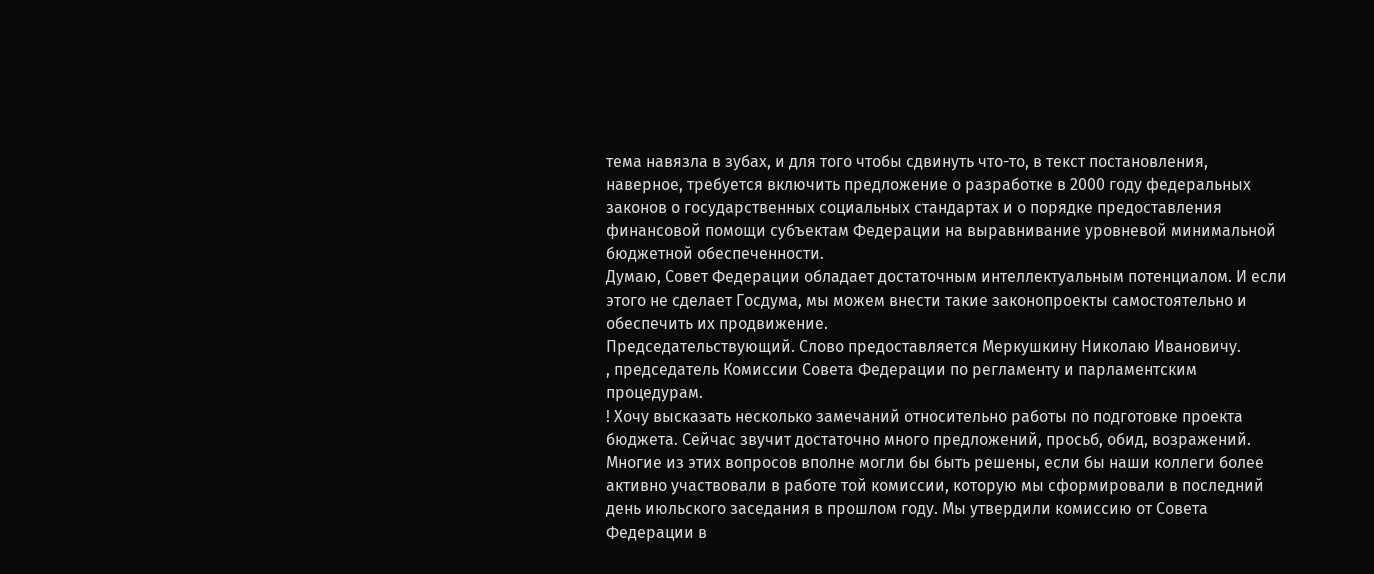тема навязла в зубах, и для того чтобы сдвинуть что-то, в текст постановления, наверное, требуется включить предложение о разработке в 2000 году федеральных законов о государственных социальных стандартах и о порядке предоставления финансовой помощи субъектам Федерации на выравнивание уровневой минимальной бюджетной обеспеченности.
Думаю, Совет Федерации обладает достаточным интеллектуальным потенциалом. И если этого не сделает Госдума, мы можем внести такие законопроекты самостоятельно и обеспечить их продвижение.
Председательствующий. Слово предоставляется Меркушкину Николаю Ивановичу.
, председатель Комиссии Совета Федерации по регламенту и парламентским процедурам.
! Хочу высказать несколько замечаний относительно работы по подготовке проекта бюджета. Сейчас звучит достаточно много предложений, просьб, обид, возражений. Многие из этих вопросов вполне могли бы быть решены, если бы наши коллеги более активно участвовали в работе той комиссии, которую мы сформировали в последний день июльского заседания в прошлом году. Мы утвердили комиссию от Совета Федерации в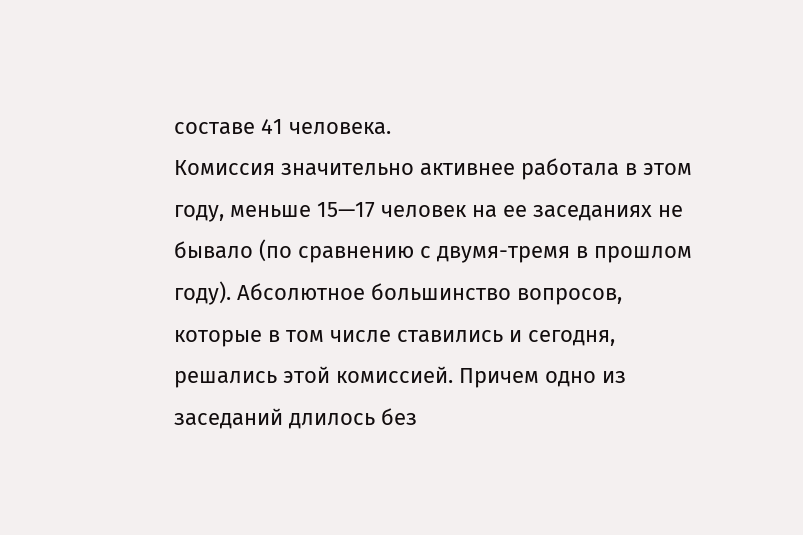составе 41 человека.
Комиссия значительно активнее работала в этом году, меньше 15—17 человек на ее заседаниях не бывало (по сравнению с двумя-тремя в прошлом году). Абсолютное большинство вопросов, которые в том числе ставились и сегодня, решались этой комиссией. Причем одно из заседаний длилось без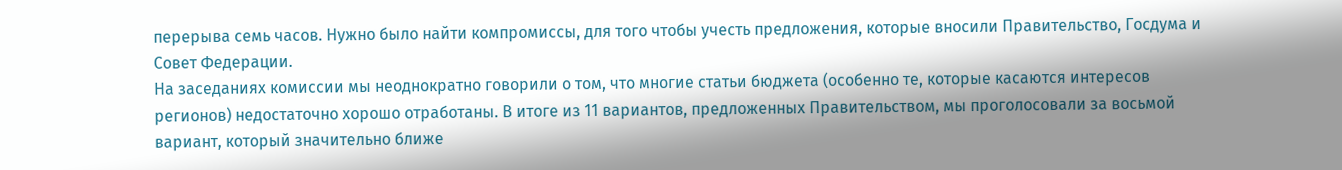перерыва семь часов. Нужно было найти компромиссы, для того чтобы учесть предложения, которые вносили Правительство, Госдума и Совет Федерации.
На заседаниях комиссии мы неоднократно говорили о том, что многие статьи бюджета (особенно те, которые касаются интересов регионов) недостаточно хорошо отработаны. В итоге из 11 вариантов, предложенных Правительством, мы проголосовали за восьмой вариант, который значительно ближе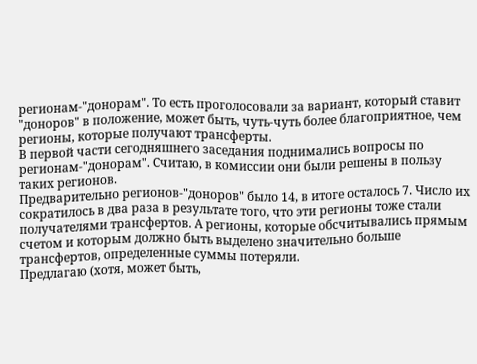регионам-"донорам". То есть проголосовали за вариант, который ставит "доноров" в положение, может быть, чуть-чуть более благоприятное, чем регионы, которые получают трансферты.
В первой части сегодняшнего заседания поднимались вопросы по регионам-"донорам". Считаю, в комиссии они были решены в пользу таких регионов.
Предварительно регионов-"доноров" было 14, в итоге осталось 7. Число их сократилось в два раза в результате того, что эти регионы тоже стали получателями трансфертов. А регионы, которые обсчитывались прямым счетом и которым должно быть выделено значительно больше трансфертов, определенные суммы потеряли.
Предлагаю (хотя, может быть,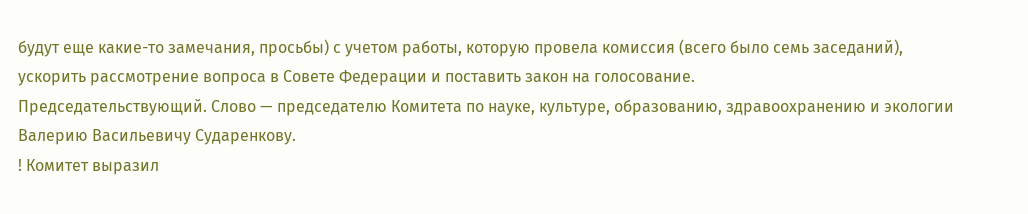будут еще какие-то замечания, просьбы) с учетом работы, которую провела комиссия (всего было семь заседаний), ускорить рассмотрение вопроса в Совете Федерации и поставить закон на голосование.
Председательствующий. Слово — председателю Комитета по науке, культуре, образованию, здравоохранению и экологии Валерию Васильевичу Сударенкову.
! Комитет выразил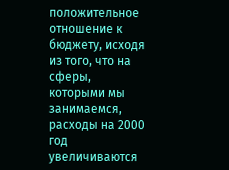положительное отношение к бюджету, исходя из того, что на сферы, которыми мы занимаемся, расходы на 2000 год увеличиваются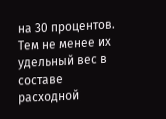на 30 процентов. Тем не менее их удельный вес в составе расходной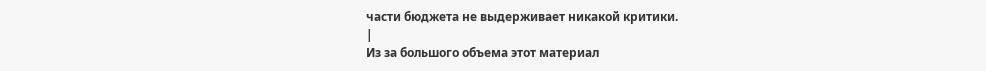части бюджета не выдерживает никакой критики.
|
Из за большого объема этот материал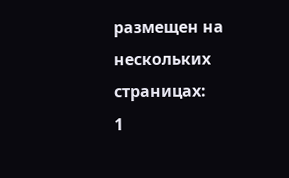размещен на нескольких страницах:
1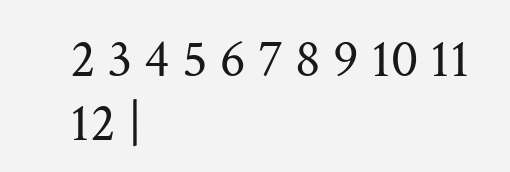2 3 4 5 6 7 8 9 10 11 12 |